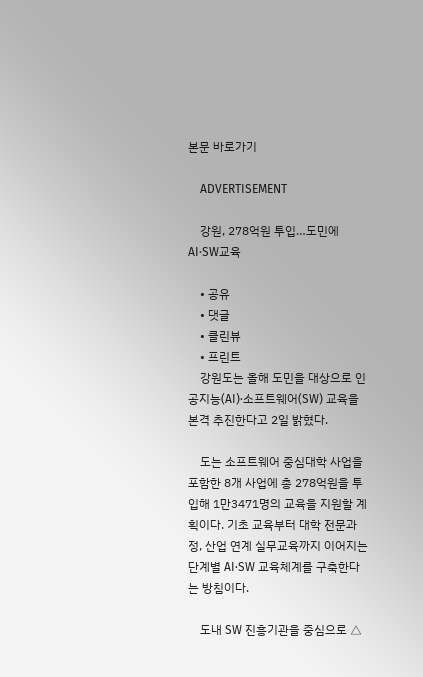본문 바로가기

    ADVERTISEMENT

    강원, 278억원 투입…도민에 AI·SW교육

    • 공유
    • 댓글
    • 클린뷰
    • 프린트
    강원도는 올해 도민을 대상으로 인공지능(AI)·소프트웨어(SW) 교육을 본격 추진한다고 2일 밝혔다.

    도는 소프트웨어 중심대학 사업을 포함한 8개 사업에 총 278억원을 투입해 1만3471명의 교육을 지원할 계획이다. 기초 교육부터 대학 전문과정, 산업 연계 실무교육까지 이어지는 단계별 AI·SW 교육체계를 구축한다는 방침이다.

    도내 SW 진흥기관을 중심으로 △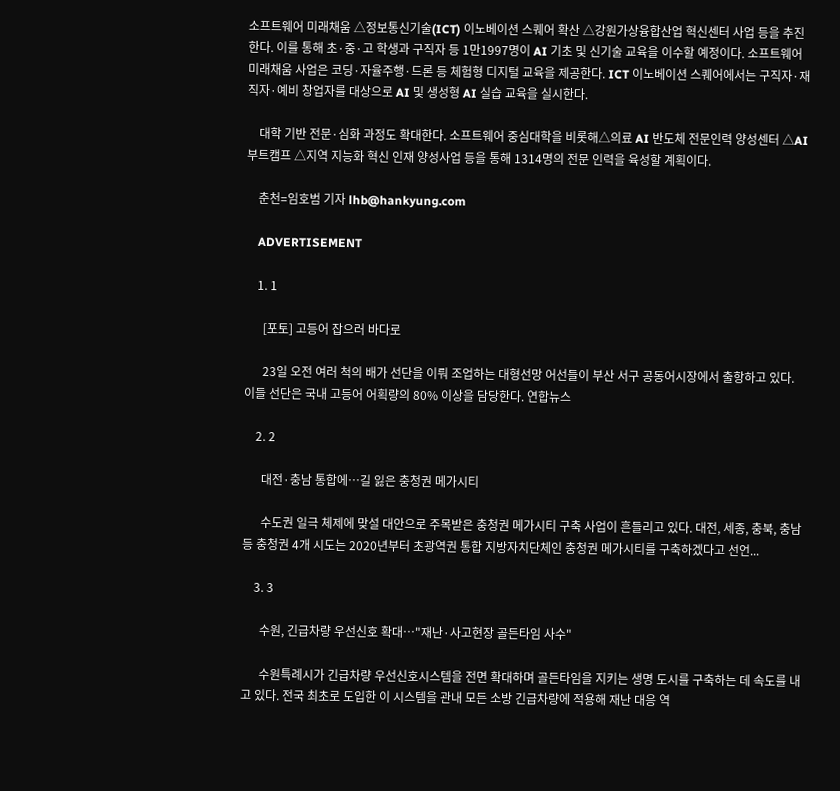소프트웨어 미래채움 △정보통신기술(ICT) 이노베이션 스퀘어 확산 △강원가상융합산업 혁신센터 사업 등을 추진한다. 이를 통해 초·중·고 학생과 구직자 등 1만1997명이 AI 기초 및 신기술 교육을 이수할 예정이다. 소프트웨어 미래채움 사업은 코딩·자율주행·드론 등 체험형 디지털 교육을 제공한다. ICT 이노베이션 스퀘어에서는 구직자·재직자·예비 창업자를 대상으로 AI 및 생성형 AI 실습 교육을 실시한다.

    대학 기반 전문·심화 과정도 확대한다. 소프트웨어 중심대학을 비롯해△의료 AI 반도체 전문인력 양성센터 △AI 부트캠프 △지역 지능화 혁신 인재 양성사업 등을 통해 1314명의 전문 인력을 육성할 계획이다.

    춘천=임호범 기자 lhb@hankyung.com

    ADVERTISEMENT

    1. 1

      [포토] 고등어 잡으러 바다로

      23일 오전 여러 척의 배가 선단을 이뤄 조업하는 대형선망 어선들이 부산 서구 공동어시장에서 출항하고 있다. 이들 선단은 국내 고등어 어획량의 80% 이상을 담당한다. 연합뉴스

    2. 2

      대전·충남 통합에…길 잃은 충청권 메가시티

      수도권 일극 체제에 맞설 대안으로 주목받은 충청권 메가시티 구축 사업이 흔들리고 있다. 대전, 세종, 충북, 충남 등 충청권 4개 시도는 2020년부터 초광역권 통합 지방자치단체인 충청권 메가시티를 구축하겠다고 선언...

    3. 3

      수원, 긴급차량 우선신호 확대…"재난·사고현장 골든타임 사수"

      수원특례시가 긴급차량 우선신호시스템을 전면 확대하며 골든타임을 지키는 생명 도시를 구축하는 데 속도를 내고 있다. 전국 최초로 도입한 이 시스템을 관내 모든 소방 긴급차량에 적용해 재난 대응 역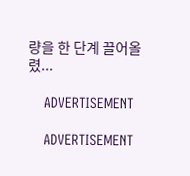량을 한 단계 끌어올렸...

    ADVERTISEMENT

    ADVERTISEMENT